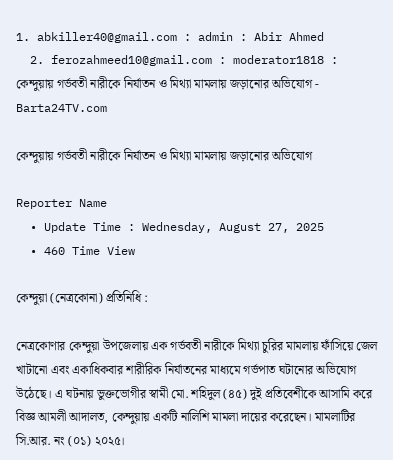1. abkiller40@gmail.com : admin : Abir Ahmed
  2. ferozahmeed10@gmail.com : moderator1818 :
কেন্দুয়ায় গর্ভবতী নারীকে নির্যাতন ও মিথ্যা মামলায় জড়ানোর অভিযোগ - Barta24TV.com

কেন্দুয়ায় গর্ভবতী নারীকে নির্যাতন ও মিথ্যা মামলায় জড়ানোর অভিযোগ

Reporter Name
  • Update Time : Wednesday, August 27, 2025
  • 460 Time View

কেন্দুয়া (নেত্রকোনা) প্রতিনিধি :

নেত্রকোণার কেন্দুয়া উপজেলায় এক গর্ভবতী নারীকে মিথ্যা চুরির মামলায় ফাঁসিয়ে জেল খাটানো এবং একাধিকবার শারীরিক নির্যাতনের মাধ্যমে গর্ভপাত ঘটানোর অভিযোগ উঠেছে। এ ঘটনায় ভুক্তভোগীর স্বামী মো. শহিদুল (৪৫) দুই প্রতিবেশীকে আসামি করে বিজ্ঞ আমলী আদালত, কেন্দুয়ায় একটি নালিশি মামলা দায়ের করেছেন। মামলাটির সি.আর. নং (০১) ২০২৫।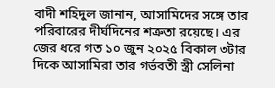বাদী শহিদুল জানান, আসামিদের সঙ্গে তার পরিবারের দীর্ঘদিনের শত্রুতা রয়েছে। এর জের ধরে গত ১০ জুন ২০২৫ বিকাল ৩টার দিকে আসামিরা তার গর্ভবতী স্ত্রী সেলিনা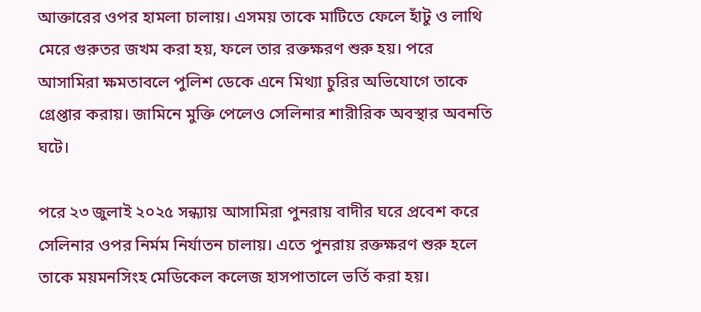আক্তারের ওপর হামলা চালায়। এসময় তাকে মাটিতে ফেলে হাঁটু ও লাথি মেরে গুরুতর জখম করা হয়, ফলে তার রক্তক্ষরণ শুরু হয়। পরে আসামিরা ক্ষমতাবলে পুলিশ ডেকে এনে মিথ্যা চুরির অভিযোগে তাকে গ্রেপ্তার করায়। জামিনে মুক্তি পেলেও সেলিনার শারীরিক অবস্থার অবনতি ঘটে।

পরে ২৩ জুলাই ২০২৫ সন্ধ্যায় আসামিরা পুনরায় বাদীর ঘরে প্রবেশ করে সেলিনার ওপর নির্মম নির্যাতন চালায়। এতে পুনরায় রক্তক্ষরণ শুরু হলে তাকে ময়মনসিংহ মেডিকেল কলেজ হাসপাতালে ভর্তি করা হয়।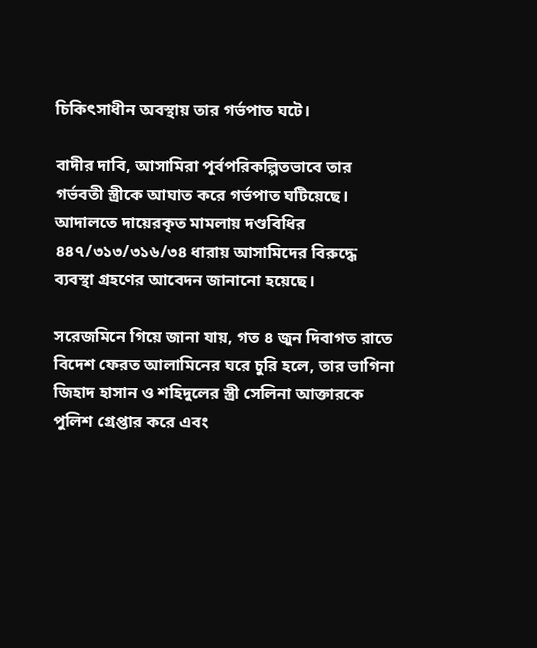চিকিৎসাধীন অবস্থায় তার গর্ভপাত ঘটে।

বাদীর দাবি, আসামিরা পূর্বপরিকল্পিতভাবে তার গর্ভবতী স্ত্রীকে আঘাত করে গর্ভপাত ঘটিয়েছে। আদালতে দায়েরকৃত মামলায় দণ্ডবিধির ৪৪৭/৩১৩/৩১৬/৩৪ ধারায় আসামিদের বিরুদ্ধে ব্যবস্থা গ্রহণের আবেদন জানানো হয়েছে।

সরেজমিনে গিয়ে জানা যায়, গত ৪ জুন দিবাগত রাতে বিদেশ ফেরত আলামিনের ঘরে চুরি হলে, তার ভাগিনা জিহাদ হাসান ও শহিদুলের স্ত্রী সেলিনা আক্তারকে পুলিশ গ্রেপ্তার করে এবং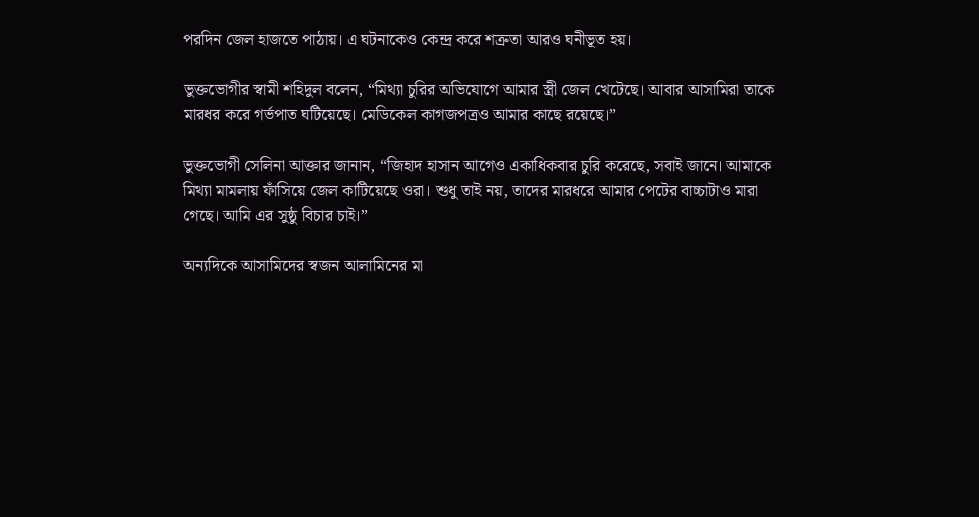পরদিন জেল হাজতে পাঠায়। এ ঘটনাকেও কেন্দ্র করে শত্রুতা আরও ঘনীভূত হয়।

ভুক্তভোগীর স্বামী শহিদুল বলেন, “মিথ্যা চুরির অভিযোগে আমার স্ত্রী জেল খেটেছে। আবার আসামিরা তাকে মারধর করে গর্ভপাত ঘটিয়েছে। মেডিকেল কাগজপত্রও আমার কাছে রয়েছে।”

ভুক্তভোগী সেলিনা আক্তার জানান, “জিহাদ হাসান আগেও একাধিকবার চুরি করেছে, সবাই জানে। আমাকে মিথ্যা মামলায় ফাঁসিয়ে জেল কাটিয়েছে ওরা। শুধু তাই নয়, তাদের মারধরে আমার পেটের বাচ্চাটাও মারা গেছে। আমি এর সুষ্ঠু বিচার চাই।”

অন্যদিকে আসামিদের স্বজন আলামিনের মা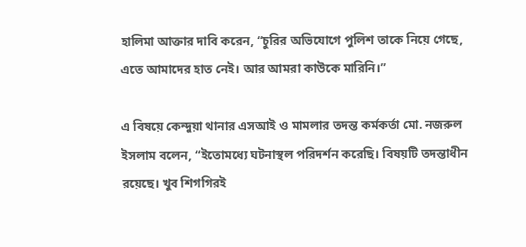হালিমা আক্তার দাবি করেন, “চুরির অভিযোগে পুলিশ তাকে নিয়ে গেছে, এতে আমাদের হাত নেই। আর আমরা কাউকে মারিনি।”

এ বিষয়ে কেন্দুয়া থানার এসআই ও মামলার তদন্ত কর্মকর্তা মো. নজরুল ইসলাম বলেন, “ইতোমধ্যে ঘটনাস্থল পরিদর্শন করেছি। বিষয়টি তদন্তাধীন রয়েছে। খুব শিগগিরই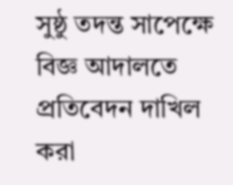সুষ্ঠু তদন্ত সাপেক্ষে বিজ্ঞ আদালতে প্রতিবেদন দাখিল করা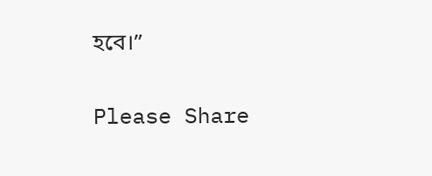হবে।”

Please Share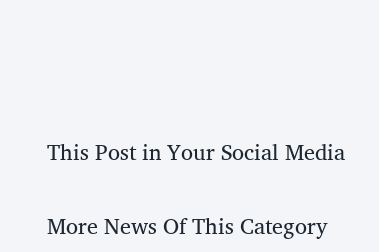This Post in Your Social Media

More News Of This Category